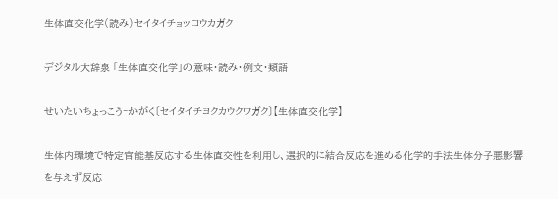生体直交化学(読み)セイタイチョッコウカガク

デジタル大辞泉 「生体直交化学」の意味・読み・例文・類語

せいたいちょっこう‐かがく〔セイタイチヨクカウクワガク〕【生体直交化学】

生体内環境で特定官能基反応する生体直交性を利用し、選択的に結合反応を進める化学的手法生体分子悪影響を与えず反応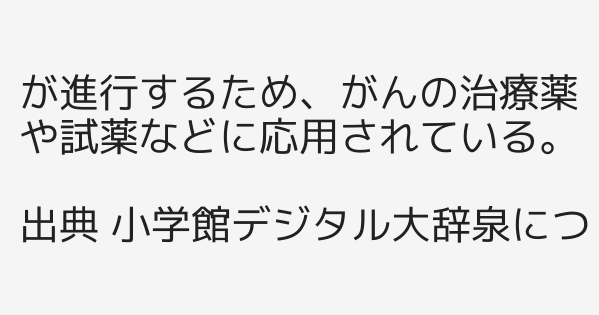が進行するため、がんの治療薬や試薬などに応用されている。

出典 小学館デジタル大辞泉につ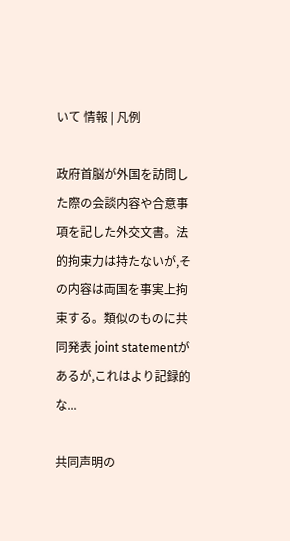いて 情報 | 凡例

政府首脳が外国を訪問した際の会談内容や合意事項を記した外交文書。法的拘束力は持たないが,その内容は両国を事実上拘束する。類似のものに共同発表 joint statementがあるが,これはより記録的な...

共同声明の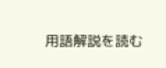用語解説を読む